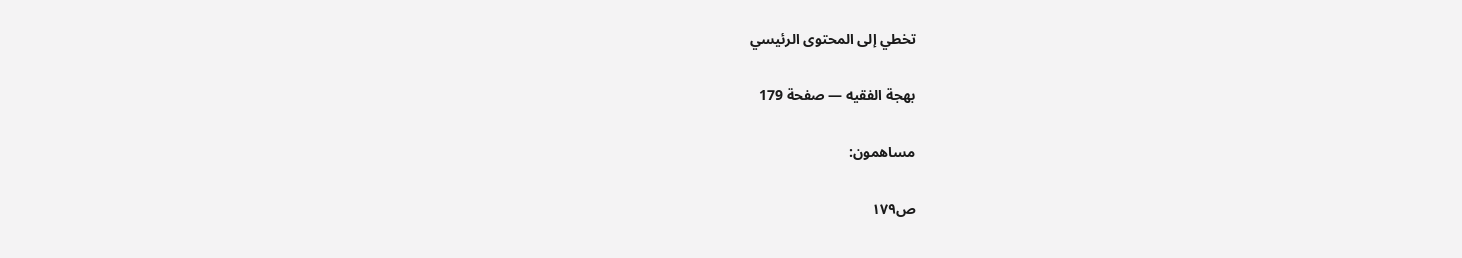تخطي إلى المحتوى الرئيسي

بهجة الفقيه — صفحة 179

مساهمون:

ص١٧٩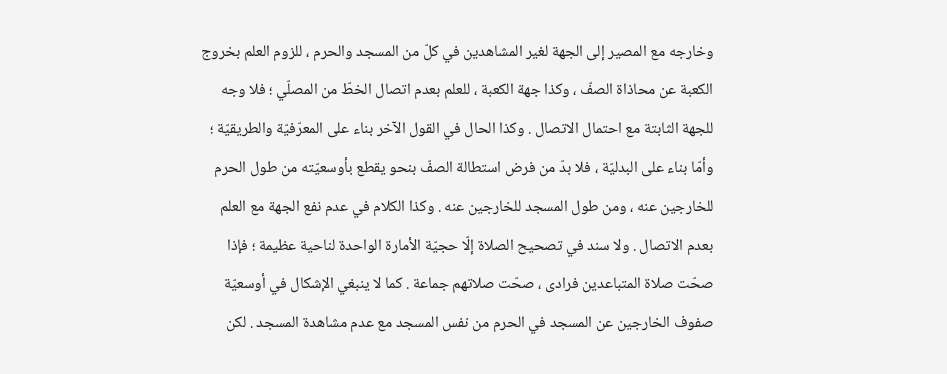وخارجه مع المصير إلى الجهة لغير المشاهدين في كلّ من المسجد والحرم ، للزوم العلم بخروج الكعبة عن محاذاة الصفّ ، وكذا جهة الكعبة ، للعلم بعدم اتصال الخطّ من المصلّي ؛ فلا وجه للجهة الثابتة مع احتمال الاتصال . وكذا الحال في القول الآخر بناء على المعرّفيّة والطريقيّة ؛ وأمّا بناء على البدليّة ، فلا بدّ من فرض استطالة الصفّ بنحو يقطع بأوسعيّته من طول الحرم للخارجين عنه ، ومن طول المسجد للخارجين عنه . وكذا الكلام في عدم نفع الجهة مع العلم بعدم الاتصال . ولا سند في تصحيح الصلاة إلّا حجيّة الأمارة الواحدة لناحية عظيمة ؛ فإذا صحّت صلاة المتباعدين فرادى ، صحّت صلاتهم جماعة . كما لا ينبغي الإشكال في أوسعيّة صفوف الخارجين عن المسجد في الحرم من نفس المسجد مع عدم مشاهدة المسجد . لكن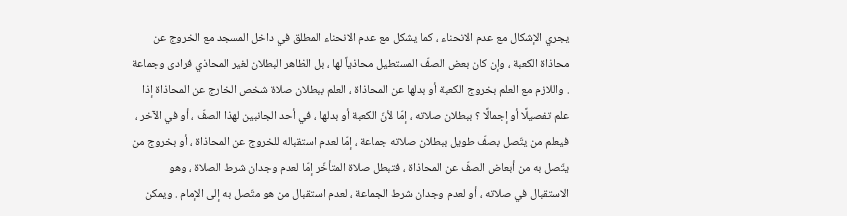يجري الإشكال مع عدم الانحناء ، كما يشكل مع عدم الانحناء المطلق في داخل المسجد مع الخروج عن محاذاة الكعبة ، وإن كان بعض الصفّ المستطيل محاذياً لها ، بل الظاهر البطلان لغير المحاذي فرادى وجماعة . واللازم مع العلم بخروج الكعبة أو بدلها عن المحاذاة ، العلم ببطلان صلاة شخص الخارج عن المحاذاة إذا علم تفصيلًا أو إجمالًا ؟ ببطلان صلاته ، إمّا لأنّ الكعبة أو بدلها ، في أحد الجانبين لهذا الصفّ ، أو في الآخر ، فيعلم من يتّصل بصفّ طويل ببطلان صلاته جماعة ، إمّا لعدم استقباله للخروج عن المحاذاة ، أو بخروج من يتّصل به من أبعاض الصفّ عن المحاذاة ، فتبطل صلاة المتأخّر إمّا لعدم وجدان شرط الصلاة ، وهو الاستقبال في صلاته ، أو لعدم وجدان شرط الجماعة ، لعدم استقبال من هو متّصل به إلى الإمام . ويمكن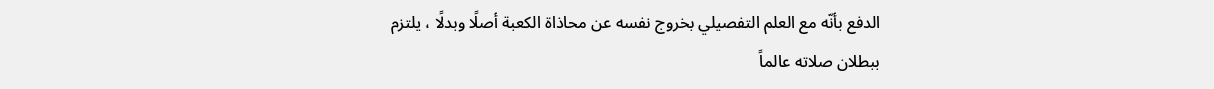الدفع بأنّه مع العلم التفصيلي بخروج نفسه عن محاذاة الكعبة أصلًا وبدلًا ، يلتزم ببطلان صلاته عالماً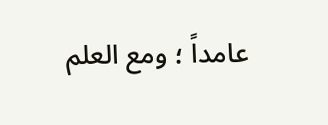عامداً ؛ ومع العلم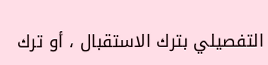التفصيلي بترك الاستقبال ، أو ترك